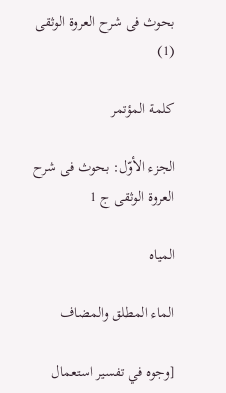بحوث فی شرح العروة الوثقی (1)

كلمة المؤتمر

الجزء الأوّل: بحوث فى شرح العروة الوثقى ج 1

المياه

الماء المطلق والمضاف

[وجوه في تفسير استعمال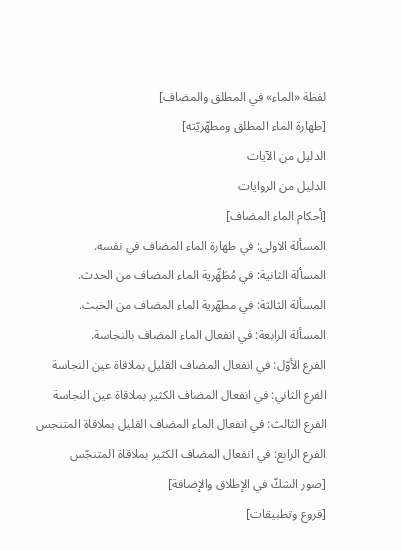لفظة «الماء» في المطلق والمضاف]
[طهارة الماء المطلق ومطهّريّته]
الدليل من الآيات
الدليل من الروايات
[أحكام الماء المضاف]
المسألة الاولى: في طهارة الماء المضاف في نفسه.
المسألة الثانية: في مُطَهِّرية الماء المضاف من الحدث.
المسألة الثالثة: في مطهّرية الماء المضاف من الخبث.
المسألة الرابعة: في انفعال الماء المضاف بالنجاسة.
الفرع الأوّل: في انفعال المضاف القليل بملاقاة عين النجاسة
الفرع الثاني: في انفعال المضاف الكثير بملاقاة عين النجاسة
الفرع الثالث: في انفعال الماء المضاف القليل بملاقاة المتنجس
الفرع الرابع: في انفعال المضاف الكثير بملاقاة المتنجّس
[صور الشكّ في الإطلاق والإضافة]
[فروع وتطبيقات]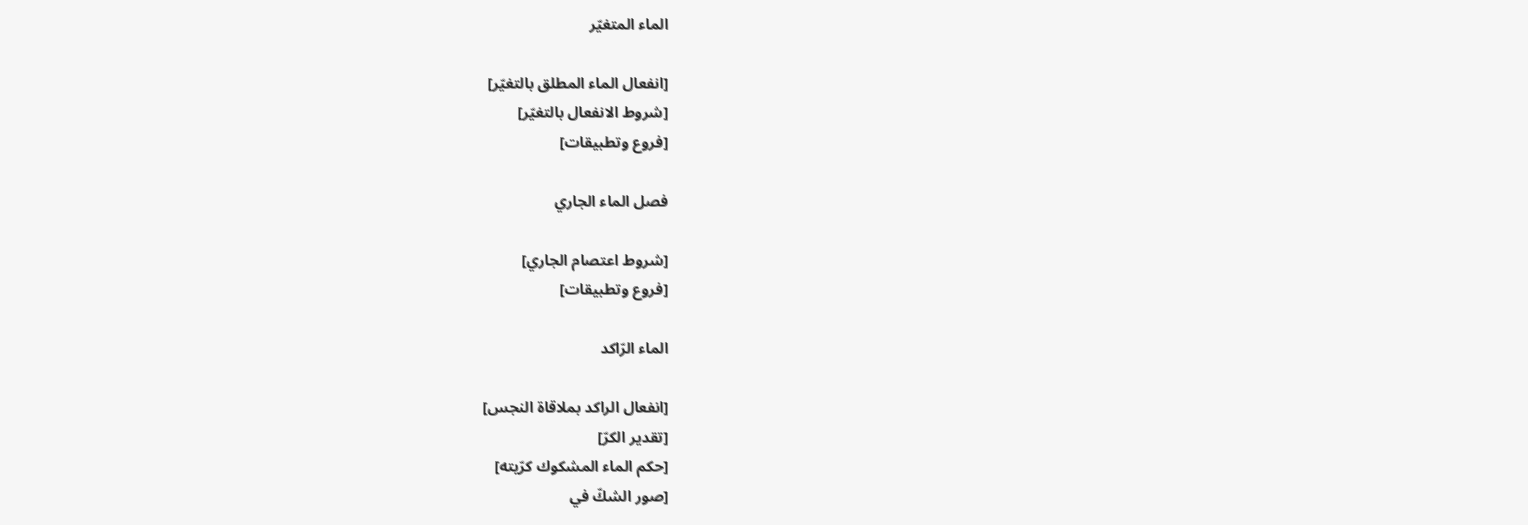الماء المتغيّر

[انفعال الماء المطلق بالتغيّر]
[شروط الانفعال بالتغيّر]
[فروع وتطبيقات]

فصل الماء الجاري

[شروط اعتصام الجاري]
[فروع وتطبيقات]

الماء الرّاكد

[انفعال الراكد بملاقاة النجس]
[تقدير الكرّ]
[حكم الماء المشكوك كرّيته]
[صور الشكّ في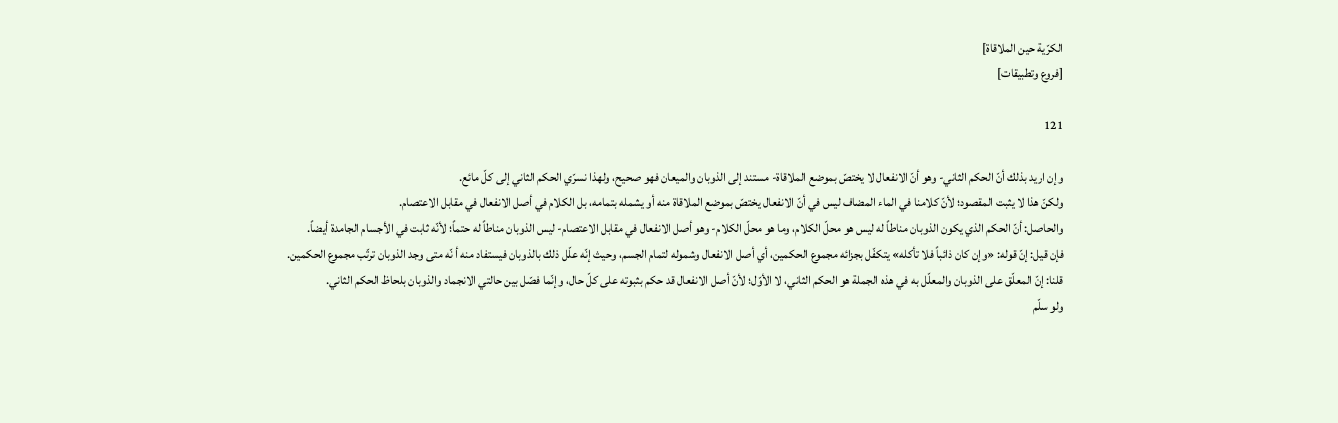الكرّية حين الملاقاة]
[فروع وتطبيقات]

121

وإن اريد بذلك أنّ الحكم الثاني- وهو أنّ الانفعال لا يختصّ بموضع الملاقاة- مستند إلى الذوبان والميعان فهو صحيح، ولهذا نسرّي الحكم الثاني إلى كلّ مائع.
ولكنّ هذا لا يثبت المقصود؛ لأنّ كلامنا في الماء المضاف ليس في أنّ الانفعال يختصّ بموضع الملاقاة منه أو يشمله بتمامه، بل الكلام في أصل الانفعال في مقابل الاعتصام.
والحاصل: أنّ الحكم الذي يكون الذوبان مناطاً له ليس هو محلّ الكلام، وما هو محلّ الكلام- وهو أصل الانفعال في مقابل الاعتصام- ليس الذوبان مناطاً له حتماً؛ لأنّه ثابت في الأجسام الجامدة أيضاً.
فإن قيل: إنّ قوله: «وإن كان ذائباً فلا تأكله» يتكفّل بجزائه مجموع الحكمين، أي أصل الانفعال وشموله لتمام الجسم، وحيث إنّه علّل ذلك بالذوبان فيستفاد منه أ نّه متى وجد الذوبان ترتّب مجموع الحكمين.
قلنا: إنّ المعلّق على الذوبان والمعلّل به في هذه الجملة هو الحكم الثاني، لا الأوّل؛ لأنّ أصل الانفعال قد حكم بثبوته على كلّ حال، وإنّما فصّل بين حالتي الانجماد والذوبان بلحاظ الحكم الثاني.
ولو سلّم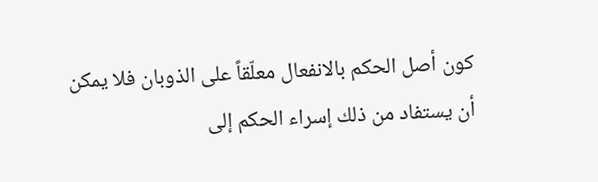كون أصل الحكم بالانفعال معلّقاً على الذوبان فلا يمكن أن يستفاد من ذلك إسراء الحكم إلى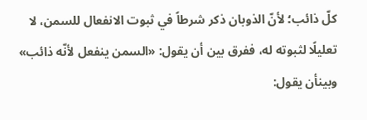كلّ ذائب؛ لأنّ الذوبان ذكر شرطاً في ثبوت الانفعال للسمن، لا تعليلًا لثبوته له، ففرق بين أن يقول: «السمن ينفعل لأنّه ذائب» وبينأن يقول: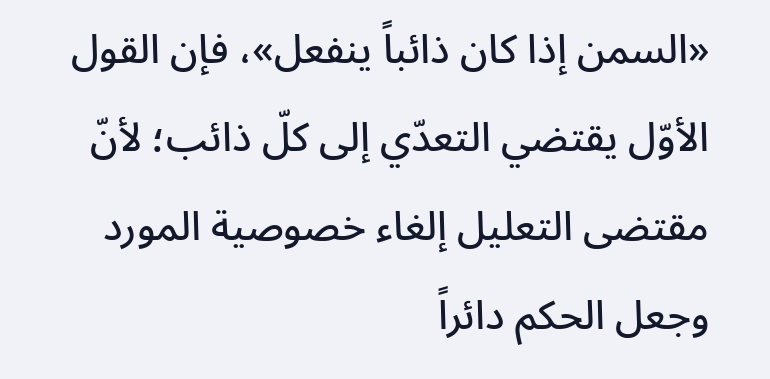«السمن إذا كان ذائباً ينفعل»، فإن القول الأوّل يقتضي التعدّي إلى كلّ ذائب؛ لأنّ مقتضى التعليل إلغاء خصوصية المورد وجعل الحكم دائراً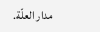مدار العلّة.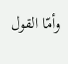وأمّا القول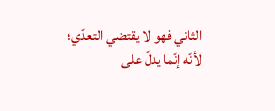الثاني فهو لا يقتضي التعدّي؛ لأنّه إنّما يدلّ على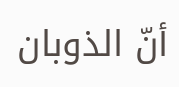أنّ الذوبان